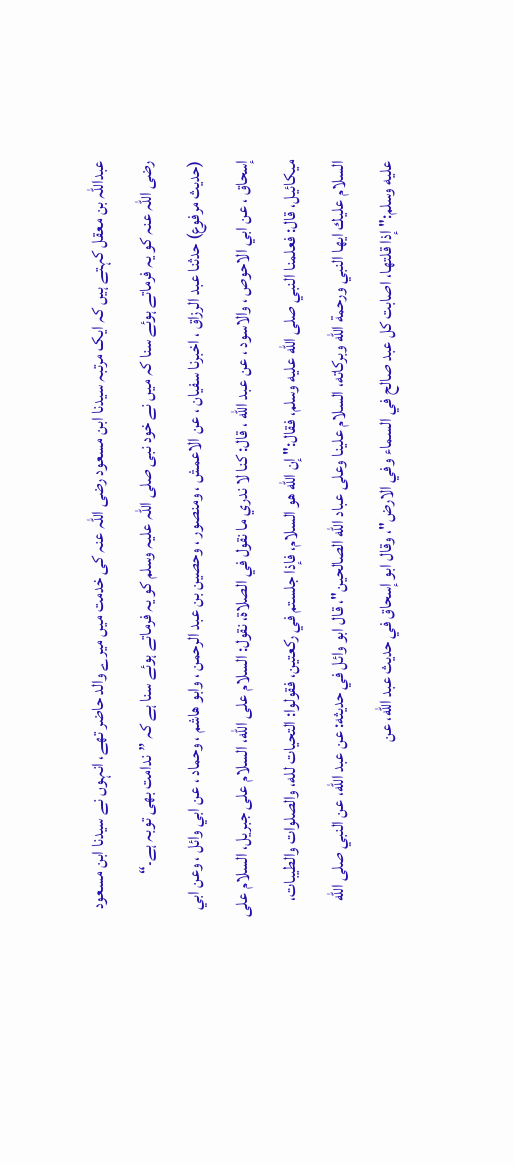عبداللہ بن معقل کہتے ہیں کہ ایک مرتبہ سیدنا ابن مسعود رضی اللہ عنہ کی خدمت میں میرے والد حاضر تھے، انہوں نے سیدنا ابن مسعود رضی اللہ عنہ کو یہ فرماتے ہوئے سنا کہ میں نے خود نبی صلی اللہ علیہ وسلم کو یہ فرماتے ہوئے سنا ہے کہ ”ندامت بھی توبہ ہے۔“
(حديث مرفوع) حدثنا عبد الرزاق ، اخبرنا سفيان ، عن الاعمش ، ومنصور ، وحصين بن عبد الرحمن ، وابو هاشم ، وحماد ، عن ابي وائل ، وعن ابي إسحاق ، عن ابي الاحوص ، والاسود ، عن عبد الله ، قال: كنا لا ندري ما نقول في الصلاة، نقول: السلام على الله، السلام على جبريل، السلام على ميكائيل، قال: فعلمنا النبي صلى الله عليه وسلم، فقال:" إن الله هو السلام، فإذا جلستم في ركعتين، فقولوا: التحيات لله، والصلوات والطيبات، السلام عليك ايها النبي ورحمة الله وبركاته، السلام علينا وعلى عباد الله الصالحين"، قال ابو وائل في حديثه: عن عبد الله، عن النبي صلى الله عليه وسلم:" إذا قلتها، اصابت كل عبد صالح في السماء وفي الارض"، وقال ابو إسحاق في حديث عبد الله، عن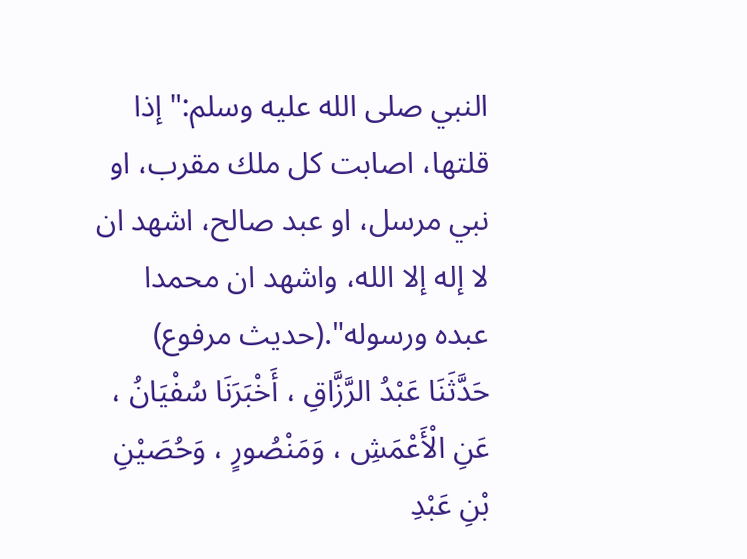النبي صلى الله عليه وسلم:" إذا قلتها، اصابت كل ملك مقرب، او نبي مرسل، او عبد صالح، اشهد ان لا إله إلا الله، واشهد ان محمدا عبده ورسوله".(حديث مرفوع) حَدَّثَنَا عَبْدُ الرَّزَّاقِ ، أَخْبَرَنَا سُفْيَانُ ، عَنِ الْأَعْمَشِ ، وَمَنْصُورٍ ، وَحُصَيْنِ بْنِ عَبْدِ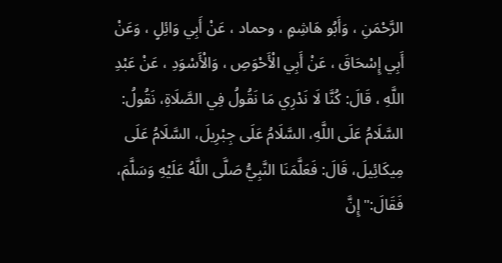الرَّحْمَنِ ، وَأَبُو هَاشِمٍ ، وحماد ، عَنْ أَبِي وَائِلٍ ، وَعَنْ أَبِي إِسْحَاقَ ، عَنْ أَبِي الْأَحْوَصِ ، وَالْأَسْوَدِ ، عَنْ عَبْدِ اللَّهِ ، قَالَ: كُنَّا لَا نَدْرِي مَا نَقُولُ فِي الصَّلَاةِ، نَقُولُ: السَّلَامُ عَلَى اللَّهِ، السَّلَامُ عَلَى جِبْرِيلَ، السَّلَامُ عَلَى مِيكَائِيلَ، قَالَ: فَعَلَّمَنَا النَّبِيُّ صَلَّى اللَّهُ عَلَيْهِ وَسَلَّمَ، فَقَالَ:" إِنَّ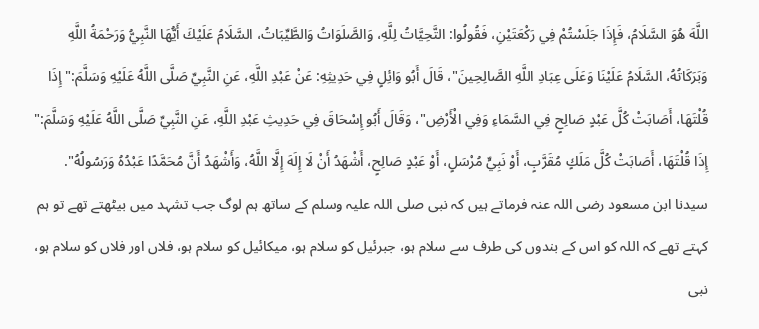اللَّهَ هُوَ السَّلَامُ، فَإِذَا جَلَسْتُمْ فِي رَكْعَتَيْنِ، فَقُولُوا: التَّحِيَّاتُ لِلَّهِ، وَالصَّلَوَاتُ وَالطَّيِّبَاتُ، السَّلَامُ عَلَيْكَ أَيُّهَا النَّبِيُّ وَرَحْمَةُ اللَّهِ وَبَرَكَاتُهُ، السَّلَامُ عَلَيْنَا وَعَلَى عِبَادِ اللَّهِ الصَّالِحِينَ"، قَالَ أَبُو وَائِلٍ فِي حَدِيثِهِ: عَنْ عَبْدِ اللَّهِ، عَنِ النَّبِيِّ صَلَّى اللَّهُ عَلَيْهِ وَسَلَّمَ:" إِذَا قُلْتَهَا، أَصَابَتْ كُلَّ عَبْدٍ صَالِحٍ فِي السَّمَاءِ وَفِي الْأَرْضِ"، وَقَالَ أَبُو إِسْحَاقَ فِي حَدِيثِ عَبْدِ اللَّهِ، عَنِ النَّبِيِّ صَلَّى اللَّهُ عَلَيْهِ وَسَلَّمَ:" إِذَا قُلْتَهَا، أَصَابَتْ كُلَّ مَلَكٍ مُقَرَّبٍ، أَوْ نَبِيٍّ مُرْسَلٍ، أَوْ عَبْدٍ صَالِحٍ، أَشْهَدُ أَنْ لَا إِلَهَ إِلَّا اللَّهُ، وَأَشْهَدُ أَنَّ مُحَمَّدًا عَبْدُهُ وَرَسُولُهُ".
سیدنا ابن مسعود رضی اللہ عنہ فرماتے ہیں کہ نبی صلی اللہ علیہ وسلم کے ساتھ ہم لوگ جب تشہد میں بیٹھتے تھے تو ہم کہتے تھے کہ اللہ کو اس کے بندوں کی طرف سے سلام ہو، جبرئیل کو سلام ہو، میکائیل کو سلام ہو، فلاں اور فلاں کو سلام ہو، نبی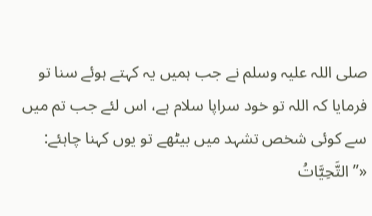صلی اللہ علیہ وسلم نے جب ہمیں یہ کہتے ہوئے سنا تو فرمایا کہ اللہ تو خود سراپا سلام ہے، اس لئے جب تم میں سے کوئی شخص تشہد میں بیٹھے تو یوں کہنا چاہئے: «”التَّحِيَّاتُ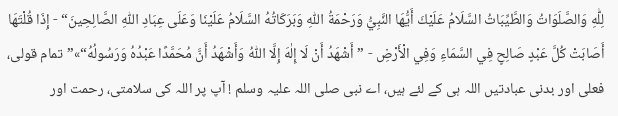لِلّٰهِ وَالصَّلَوَاتُ وَالطَّيِّبَاتُ السَّلَامُ عَلَيْكَ أَيُّهَا النَّبِيُّ وَرَحْمَةُ اللّٰهِ وَبَرَكَاتُهُ السَّلَامُ عَلَيْنَا وَعَلَى عِبَادِ اللّٰهِ الصَّالِحِينَ“ - إِذَا قُلْتَهَا أَصَابَتْ كُلَّ عَبْدٍ صَالِحٍ فِي السَّمَاءِ وَفِي الْأَرْضِ - ”أَشْهَدُ أَنْ لَا إِلٰهَ إِلَّا اللّٰهُ وَأَشْهَدُ أَنَّ مُحَمَّدًا عَبْدُهُ وَرَسُولُهُ“»”تمام قولی، فعلی اور بدنی عبادتیں اللہ ہی کے لئے ہیں، اے نبی صلی اللہ علیہ وسلم ! آپ پر اللہ کی سلامتی، رحمت اور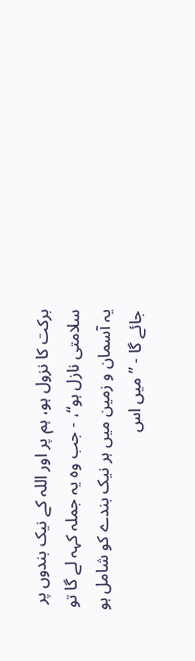برکت کا نزول ہو، ہم پر اور اللہ کے نیک بندوں پر سلامتی نازل ہو“، - جب وہ یہ جملہ کہہ لے گا تو یہ آسمان و زمین میں ہر نیک بندے کو شامل ہو جائے گا - ”میں اس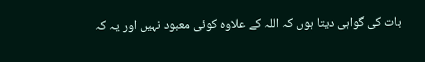بات کی گواہی دیتا ہوں کہ اللہ کے علاوہ کوئی معبود نہیں اور یہ کہ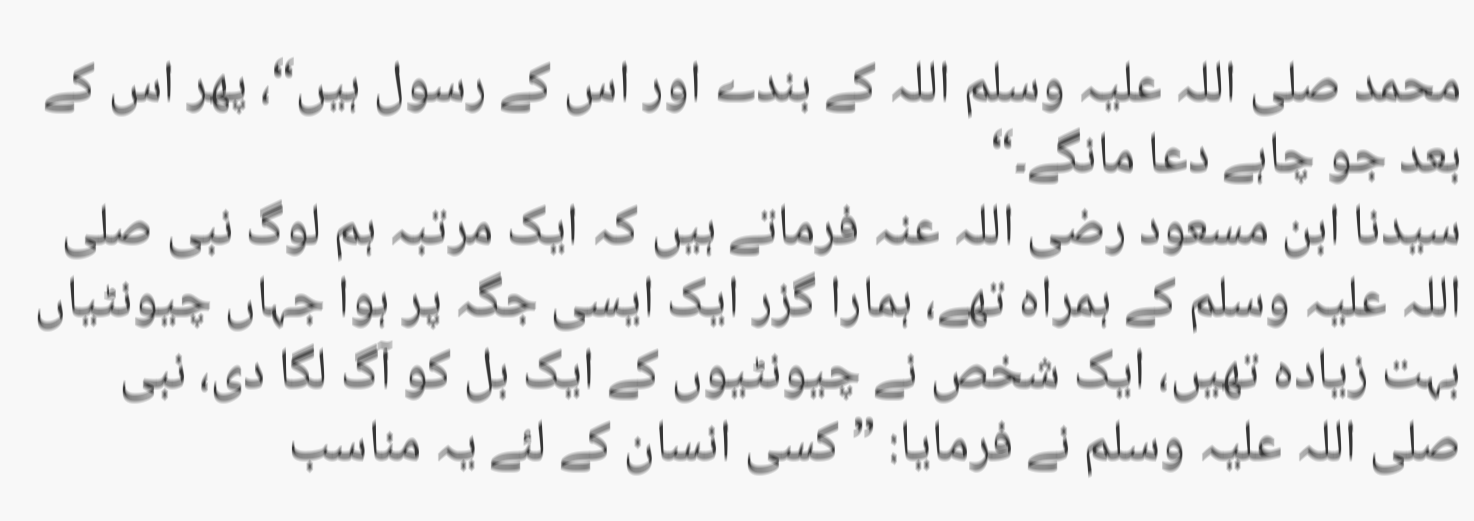محمد صلی اللہ علیہ وسلم اللہ کے بندے اور اس کے رسول ہیں“، پھر اس کے بعد جو چاہے دعا مانگے۔“
سیدنا ابن مسعود رضی اللہ عنہ فرماتے ہیں کہ ایک مرتبہ ہم لوگ نبی صلی اللہ علیہ وسلم کے ہمراہ تھے، ہمارا گزر ایک ایسی جگہ پر ہوا جہاں چیونٹیاں بہت زیادہ تھیں، ایک شخص نے چیونٹیوں کے ایک بل کو آگ لگا دی، نبی صلی اللہ علیہ وسلم نے فرمایا: ”کسی انسان کے لئے یہ مناسب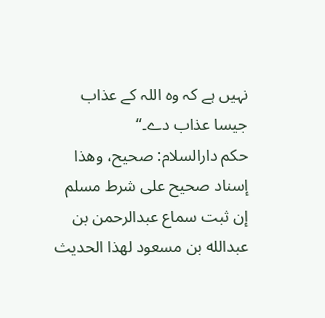نہیں ہے کہ وہ اللہ کے عذاب جیسا عذاب دے۔“
حكم دارالسلام: صحيح، وهذا إسناد صحيح على شرط مسلم إن ثبت سماع عبدالرحمن بن عبدالله بن مسعود لهذا الحديث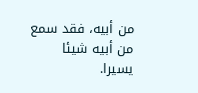من أبيه، فقد سمع من أبيه شيئا يسيرا.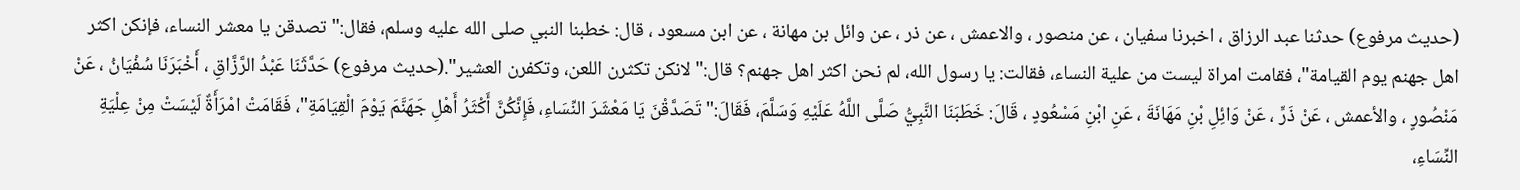(حديث مرفوع) حدثنا عبد الرزاق ، اخبرنا سفيان ، عن منصور ، والاعمش ، عن ذر ، عن وائل بن مهانة ، عن ابن مسعود ، قال: خطبنا النبي صلى الله عليه وسلم، فقال:" تصدقن يا معشر النساء، فإنكن اكثر اهل جهنم يوم القيامة"، فقامت امراة ليست من علية النساء، فقالت: يا رسول الله، لم نحن اكثر اهل جهنم؟ قال:" لانكن تكثرن اللعن، وتكفرن العشير".(حديث مرفوع) حَدَّثَنَا عَبْدُ الرَّزَّاقِ ، أَخْبَرَنَا سُفْيَانُ ، عَنْ مَنْصُورٍ ، والأعمش ، عَنْ ذَرٍّ ، عَنْ وَائِلِ بْنِ مَهَانَةَ ، عَنِ ابْنِ مَسْعُودٍ ، قَالَ: خَطَبَنَا النَّبِيُّ صَلَّى اللَّهُ عَلَيْهِ وَسَلَّمَ، فَقَالَ:" تَصَدَّقْنَ يَا مَعْشَرَ النِّسَاءِ، فَإِنَّكُنَّ أَكْثَرُ أَهْلِ جَهَنَّمَ يَوْمَ الْقِيَامَةِ"، فَقَامَتْ امْرَأَةٌ لَيْسَتْ مِنْ عِلْيَةِ النِّسَاءِ،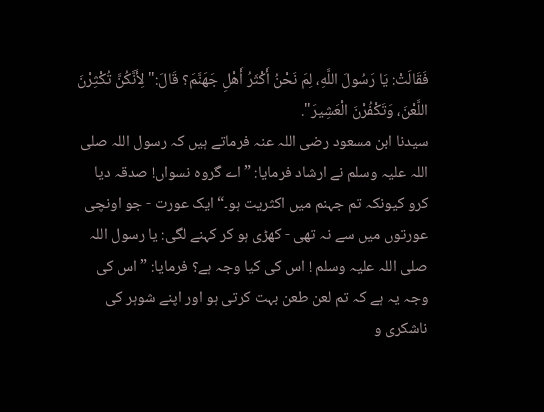فَقَالَتْ: يَا رَسُولَ اللَّهِ، لِمَ نَحْنُ أَكْثَرُ أَهْلِ جَهَنَّمَ؟ قَالَ:" لِأَنَّكُنَّ تُكْثِرْنَ اللَّعْنَ، وَتَكْفُرْنَ الْعَشِيرَ".
سیدنا ابن مسعود رضی اللہ عنہ فرماتے ہیں کہ رسول اللہ صلی اللہ علیہ وسلم نے ارشاد فرمایا: ”اے گروہ نسواں! صدقہ دیا کرو کیونکہ تم جہنم میں اکثریت ہو۔“ ایک عورت - جو اونچی عورتوں میں سے نہ تھی - کھڑی ہو کر کہنے لگی: یا رسول اللہ صلی اللہ علیہ وسلم ! اس کی کیا وجہ ہے؟ فرمایا: ”اس کی وجہ یہ ہے کہ تم لعن طعن بہت کرتی ہو اور اپنے شوہر کی ناشکری و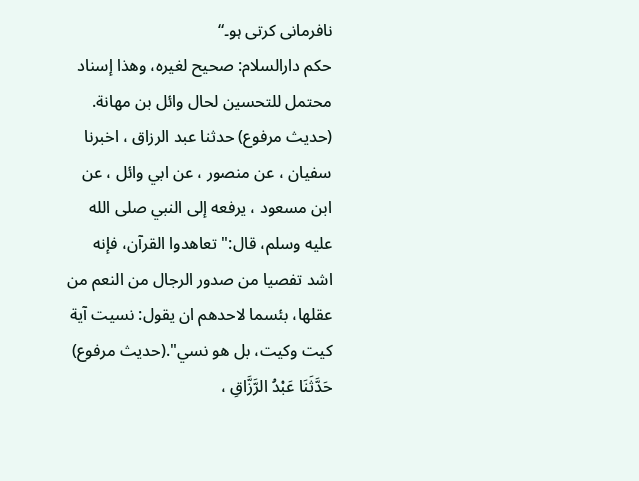نافرمانی کرتی ہو۔“
حكم دارالسلام: صحيح لغيره، وهذا إسناد محتمل للتحسين لحال وائل بن مهانة.
(حديث مرفوع) حدثنا عبد الرزاق ، اخبرنا سفيان ، عن منصور ، عن ابي وائل ، عن ابن مسعود ، يرفعه إلى النبي صلى الله عليه وسلم، قال:" تعاهدوا القرآن، فإنه اشد تفصيا من صدور الرجال من النعم من عقلها، بئسما لاحدهم ان يقول: نسيت آية كيت وكيت، بل هو نسي".(حديث مرفوع) حَدَّثَنَا عَبْدُ الرَّزَّاقِ ،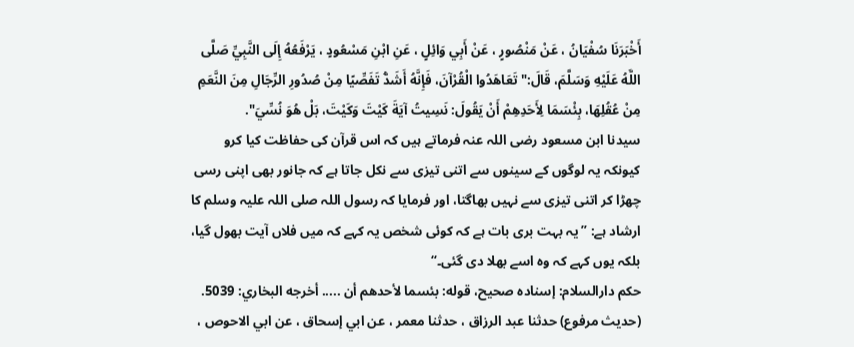أَخْبَرَنَا سُفْيَانُ ، عَنْ مَنْصُورٍ ، عَنْ أَبِي وَائِلٍ ، عَنِ ابْنِ مَسْعُودٍ ، يَرْفَعُهُ إِلَى النَّبِيِّ صَلَّى اللَّهُ عَلَيْهِ وَسَلَّمَ، قَالَ:" تَعَاهَدُوا الْقُرْآنَ، فَإِنَّهُ أَشَدُّ تَفَصِّيًا مِنْ صُدُورِ الرِّجَالِ مِنَ النَّعَمِ مِنْ عُقُلِهَا، بِئْسَمَا لِأَحَدِهِمْ أَنْ يَقُولَ: نَسِيتُ آيَةَ كَيْتَ وَكَيْتَ، بَلْ هُوَ نُسِّيَ".
سیدنا ابن مسعود رضی اللہ عنہ فرماتے ہیں کہ اس قرآن کی حفاظت کیا کرو کیونکہ یہ لوگوں کے سینوں سے اتنی تیزی سے نکل جاتا ہے کہ جانور بھی اپنی رسی چھڑا کر اتنی تیزی سے نہیں بھاگتا، اور فرمایا کہ رسول اللہ صلی اللہ علیہ وسلم کا ارشاد ہے: ”یہ بہت بری بات ہے کہ کوئی شخص یہ کہے کہ میں فلاں آیت بھول گیا، بلکہ یوں کہے کہ وہ اسے بھلا دی گئی۔“
حكم دارالسلام: إسناده صحيح، قوله: بئسما لأحدهم أن ..... أخرجه البخاري: 5039.
(حديث مرفوع) حدثنا عبد الرزاق ، حدثنا معمر ، عن ابي إسحاق ، عن ابي الاحوص ،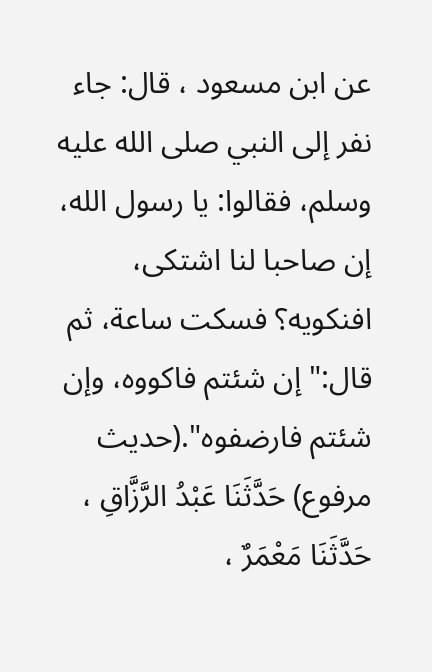عن ابن مسعود ، قال: جاء نفر إلى النبي صلى الله عليه وسلم، فقالوا: يا رسول الله، إن صاحبا لنا اشتكى، افنكويه؟ فسكت ساعة، ثم قال:" إن شئتم فاكووه، وإن شئتم فارضفوه".(حديث مرفوع) حَدَّثَنَا عَبْدُ الرَّزَّاقِ ، حَدَّثَنَا مَعْمَرٌ ،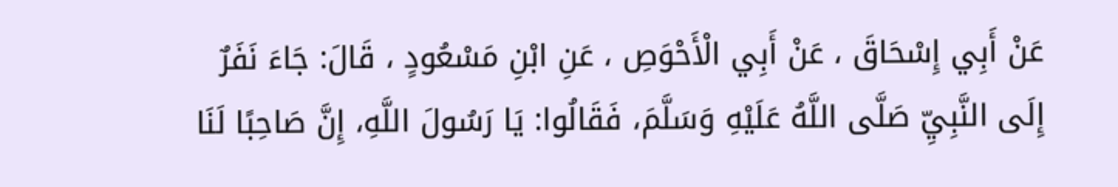عَنْ أَبِي إِسْحَاقَ ، عَنْ أَبِي الْأَحْوَصِ ، عَنِ ابْنِ مَسْعُودٍ ، قَالَ: جَاءَ نَفَرٌ إِلَى النَّبِيِّ صَلَّى اللَّهُ عَلَيْهِ وَسَلَّمَ، فَقَالُوا: يَا رَسُولَ اللَّهِ، إِنَّ صَاحِبًا لَنَا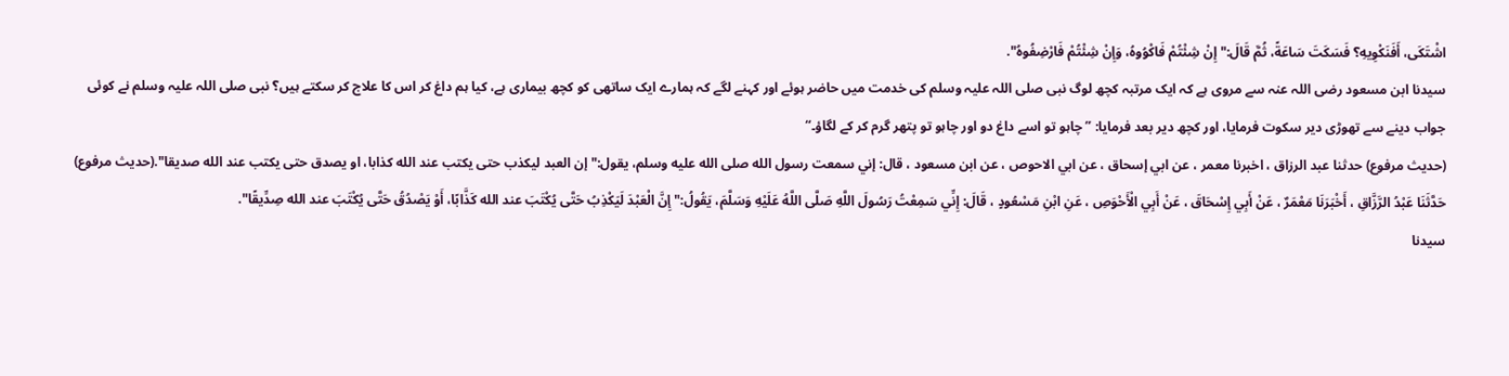اشْتَكَى، أَفَنَكْوِيهِ؟ فَسَكَتَ سَاعَةً، ثُمَّ قَالَ:" إِنْ شِئْتُمْ فَاكْوُوهُ، وَإِنْ شِئْتُمْ فَارْضِفُوهُ".
سیدنا ابن مسعود رضی اللہ عنہ سے مروی ہے کہ ایک مرتبہ کچھ لوگ نبی صلی اللہ علیہ وسلم کی خدمت میں حاضر ہوئے اور کہنے لگے کہ ہمارے ایک ساتھی کو کچھ بیماری ہے، کیا ہم داغ کر اس کا علاج کر سکتے ہیں؟ نبی صلی اللہ علیہ وسلم نے کوئی جواب دینے سے تھوڑی دیر سکوت فرمایا، اور کچھ دیر بعد فرمایا: ”چاہو تو اسے داغ دو اور چاہو تو پتھر گرم کر کے لگاؤ۔“
(حديث مرفوع) حدثنا عبد الرزاق ، اخبرنا معمر ، عن ابي إسحاق ، عن ابي الاحوص ، عن ابن مسعود ، قال: إني سمعت رسول الله صلى الله عليه وسلم، يقول:" إن العبد ليكذب حتى يكتب عند الله كذابا، او يصدق حتى يكتب عند الله صديقا".(حديث مرفوع) حَدَّثَنَا عَبْدُ الرَّزَّاقِ ، أَخْبَرَنَا مَعْمَرٌ ، عَنْ أَبِي إِسْحَاقَ ، عَنْ أَبِي الْأَحْوَصِ ، عَنِ ابْنِ مَسْعُودٍ ، قَالَ: إِنِّي سَمِعْتُ رَسُولَ اللَّهِ صَلَّى اللَّهُ عَلَيْهِ وَسَلَّمَ، يَقُولُ:" إِنَّ الْعَبْدَ لَيَكْذِبُ حَتَّى يُكْتَبَ عند الله كَذَّابًا، أَوْ يَصْدُقُ حَتَّى يُكْتَبَ عند الله صِدِّيقًا".
سیدنا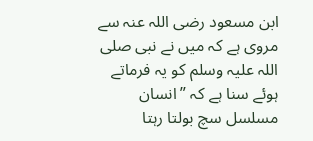ابن مسعود رضی اللہ عنہ سے مروی ہے کہ میں نے نبی صلی اللہ علیہ وسلم کو یہ فرماتے ہوئے سنا ہے کہ ”انسان مسلسل سچ بولتا رہتا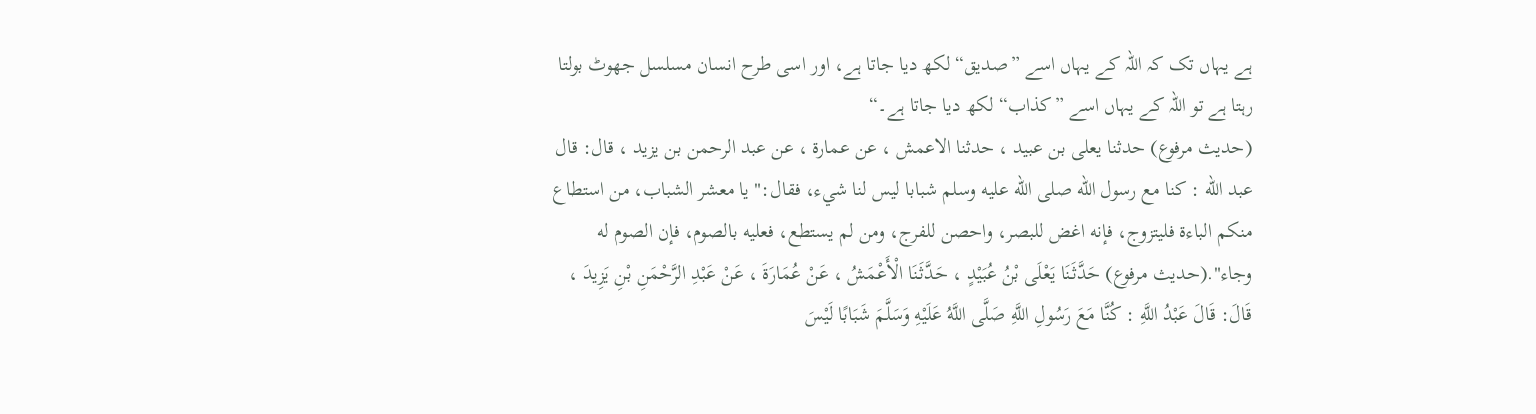ہے یہاں تک کہ اللہ کے یہاں اسے ”صدیق“ لکھ دیا جاتا ہے، اور اسی طرح انسان مسلسل جھوٹ بولتا رہتا ہے تو اللہ کے یہاں اسے ”کذاب“ لکھ دیا جاتا ہے۔“
(حديث مرفوع) حدثنا يعلى بن عبيد ، حدثنا الاعمش ، عن عمارة ، عن عبد الرحمن بن يزيد ، قال: قال عبد الله : كنا مع رسول الله صلى الله عليه وسلم شبابا ليس لنا شيء، فقال:" يا معشر الشباب، من استطاع منكم الباءة فليتزوج، فإنه اغض للبصر، واحصن للفرج، ومن لم يستطع، فعليه بالصوم، فإن الصوم له وجاء".(حديث مرفوع) حَدَّثَنَا يَعْلَى بْنُ عُبَيْدٍ ، حَدَّثَنَا الْأَعْمَشُ ، عَنْ عُمَارَةَ ، عَنْ عَبْدِ الرَّحْمَنِ بْنِ يَزِيدَ ، قَالَ: قَالَ عَبْدُ اللَّهِ : كُنَّا مَعَ رَسُولِ اللَّهِ صَلَّى اللَّهُ عَلَيْهِ وَسَلَّمَ شَبَابًا لَيْسَ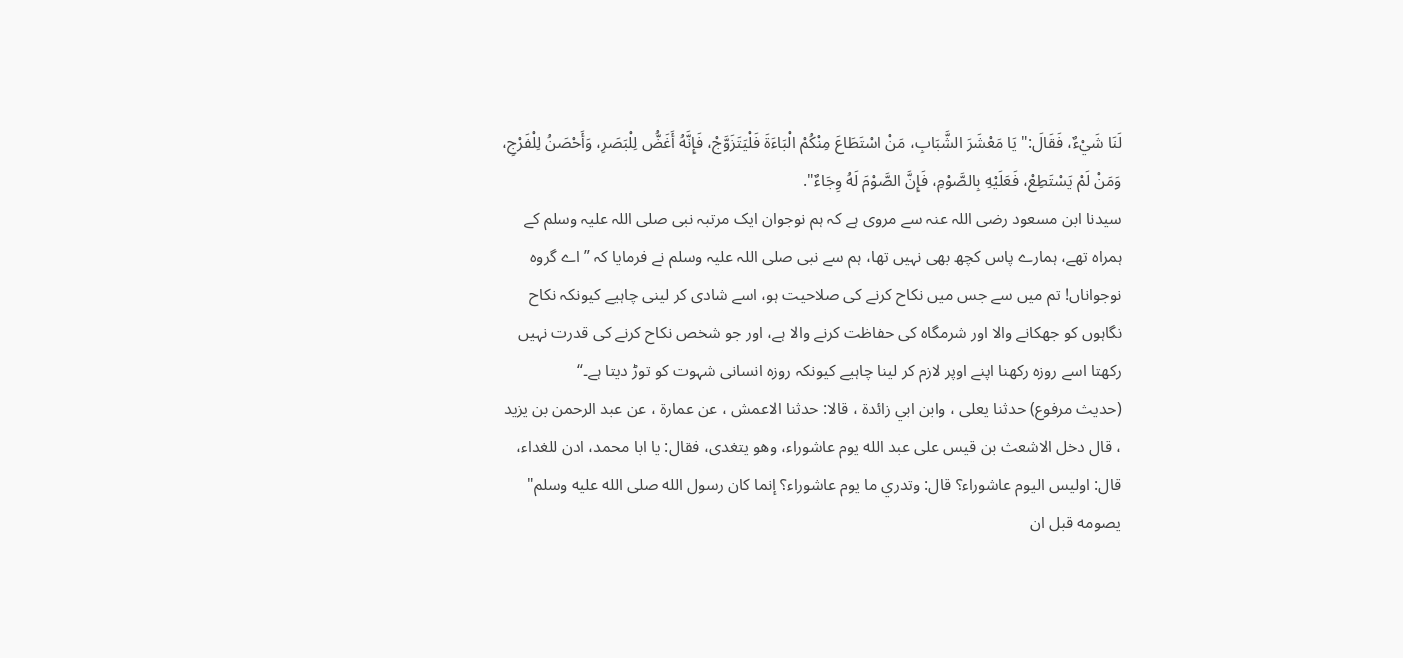لَنَا شَيْءٌ، فَقَالَ:" يَا مَعْشَرَ الشَّبَابِ، مَنْ اسْتَطَاعَ مِنْكُمْ الْبَاءَةَ فَلْيَتَزَوَّجْ، فَإِنَّهُ أَغَضُّ لِلْبَصَرِ، وَأَحْصَنُ لِلْفَرْجِ، وَمَنْ لَمْ يَسْتَطِعْ، فَعَلَيْهِ بِالصَّوْمِ، فَإِنَّ الصَّوْمَ لَهُ وِجَاءٌ".
سیدنا ابن مسعود رضی اللہ عنہ سے مروی ہے کہ ہم نوجوان ایک مرتبہ نبی صلی اللہ علیہ وسلم کے ہمراہ تھے، ہمارے پاس کچھ بھی نہیں تھا، ہم سے نبی صلی اللہ علیہ وسلم نے فرمایا کہ ”اے گروہ نوجواناں! تم میں سے جس میں نکاح کرنے کی صلاحیت ہو، اسے شادی کر لینی چاہیے کیونکہ نکاح نگاہوں کو جھکانے والا اور شرمگاہ کی حفاظت کرنے والا ہے، اور جو شخص نکاح کرنے کی قدرت نہیں رکھتا اسے روزہ رکھنا اپنے اوپر لازم کر لینا چاہیے کیونکہ روزہ انسانی شہوت کو توڑ دیتا ہے۔“
(حديث مرفوع) حدثنا يعلى ، وابن ابي زائدة ، قالا: حدثنا الاعمش ، عن عمارة ، عن عبد الرحمن بن يزيد ، قال دخل الاشعث بن قيس على عبد الله يوم عاشوراء، وهو يتغدى، فقال: يا ابا محمد، ادن للغداء، قال: اوليس اليوم عاشوراء؟ قال: وتدري ما يوم عاشوراء؟ إنما كان رسول الله صلى الله عليه وسلم" يصومه قبل ان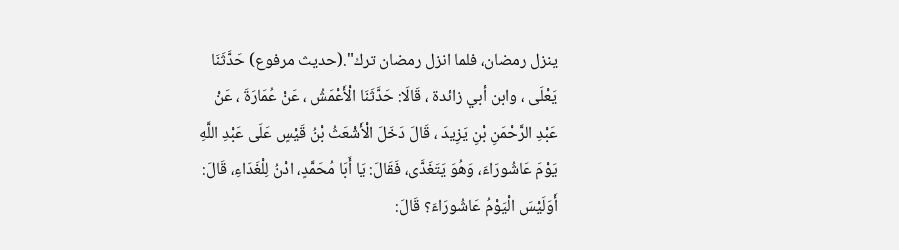ينزل رمضان، فلما انزل رمضان ترك".(حديث مرفوع) حَدَّثَنَا يَعْلَى ، وابن أبي زائدة ، قَالَا: حَدَّثَنَا الْأَعْمَشُ ، عَنْ عُمَارَةَ ، عَنْ عَبْدِ الرَّحْمَنِ بْنِ يَزِيدَ ، قَالَ دَخَلَ الْأَشْعَثُ بْنُ قَيْسٍ عَلَى عَبْدِ اللَّهِ يَوْمَ عَاشُورَاءَ، وَهُوَ يَتَغَدَّى، فَقَالَ: يَا أَبَا مُحَمَّدٍ، ادْنُ لِلْغَدَاءِ، قَالَ: أَوَلَيْسَ الْيَوْمُ عَاشُورَاءَ؟ قَالَ: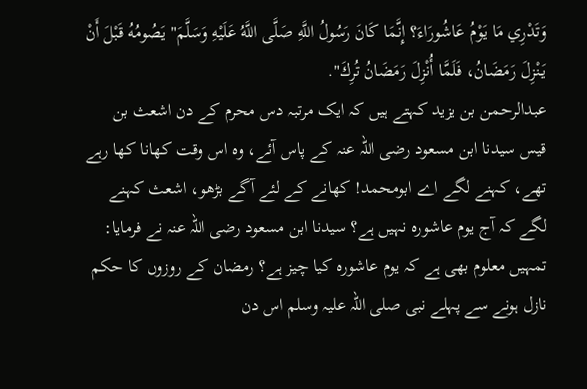وَتَدْرِي مَا يَوْمُ عَاشُورَاءَ؟ إِنَّمَا كَانَ رَسُولُ اللَّهِ صَلَّى اللَّهُ عَلَيْهِ وَسَلَّمَ" يَصُومُهُ قَبْلَ أَنْ يَنْزِلَ رَمَضَانُ، فَلَمَّا أُنْزِلَ رَمَضَانُ تُرِكَ".
عبدالرحمن بن یزید کہتے ہیں کہ ایک مرتبہ دس محرم کے دن اشعث بن قیس سیدنا ابن مسعود رضی اللہ عنہ کے پاس آئے، وہ اس وقت کھانا کھا رہے تھے، کہنے لگے اے ابومحمد! کھانے کے لئے آگے بڑھو، اشعث کہنے لگے کہ آج یوم عاشورہ نہیں ہے؟ سیدنا ابن مسعود رضی اللہ عنہ نے فرمایا: تمہیں معلوم بھی ہے کہ یوم عاشورہ کیا چیز ہے؟ رمضان کے روزوں کا حکم نازل ہونے سے پہلے نبی صلی اللہ علیہ وسلم اس دن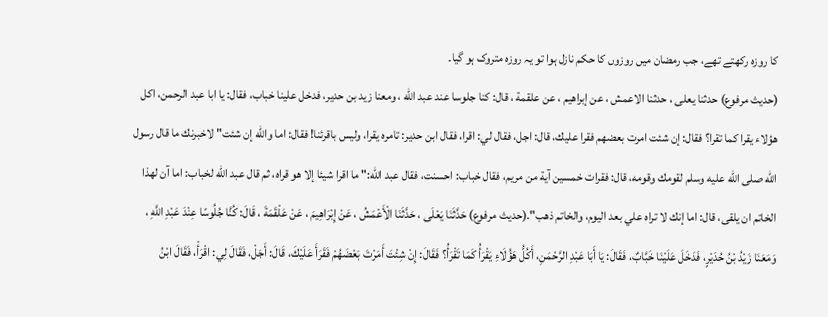کا روزہ رکھتے تھے، جب رمضان میں روزوں کا حکم نازل ہوا تو یہ روزہ متروک ہو گیا۔
(حديث مرفوع) حدثنا يعلى ، حدثنا الاعمش ، عن إبراهيم ، عن علقمة ، قال: كنا جلوسا عند عبد الله ، ومعنا زيد بن حدير، فدخل علينا خباب، فقال: يا ابا عبد الرحمن، اكل هؤلاء يقرا كما تقرا؟ فقال: إن شئت امرت بعضهم فقرا عليك، قال: اجل، فقال لي: اقرا، فقال ابن حدير: تامره يقرا، وليس باقرئنا! فقال: اما والله إن شئت" لاخبرنك ما قال رسول الله صلى الله عليه وسلم لقومك وقومه، قال: فقرات خمسين آية من مريم، فقال خباب: احسنت، فقال عبد الله:" ما اقرا شيئا إلا هو قراه، ثم قال عبد الله لخباب: اما آن لهذا الخاتم ان يلقى، قال: اما إنك لا تراه علي بعد اليوم، والخاتم ذهب".(حديث مرفوع) حَدَّثَنَا يَعْلَى ، حَدَّثَنَا الْأَعْمَشُ ، عَنْ إِبْرَاهِيمَ ، عَنْ عَلْقَمَةَ ، قَالَ: كُنَّا جُلُوسًا عِنْدَ عَبْدِ اللَّهِ ، وَمَعَنَا زَيْدُ بْنُ حُدَيْرٍ، فَدَخَلَ عَلَيْنَا خَبَّابٌ، فَقَالَ: يَا أَبَا عَبْدِ الرَّحْمَنِ، أَكُلُّ هَؤُلَاءِ يَقْرَأُ كَمَا تَقْرَأُ؟ فَقَالَ: إِنْ شِئْتَ أَمَرْتَ بَعْضَهُمْ فَقَرَأَ عَلَيْكَ، قَالَ: أَجَلْ، فَقَالَ لِي: اقْرَأْ، فَقَالَ ابْنُ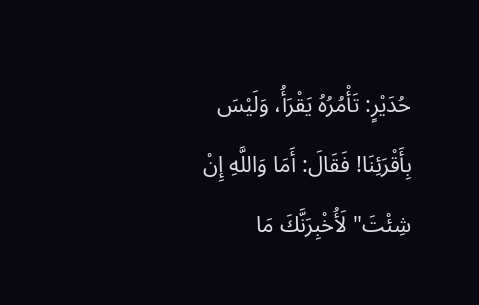حُدَيْرٍ: تَأْمُرُهُ يَقْرَأُ، وَلَيْسَ بِأَقْرَئِنَا! فَقَالَ: أَمَا وَاللَّهِ إِنْ شِئْتَ" لَأُخْبِرَنَّكَ مَا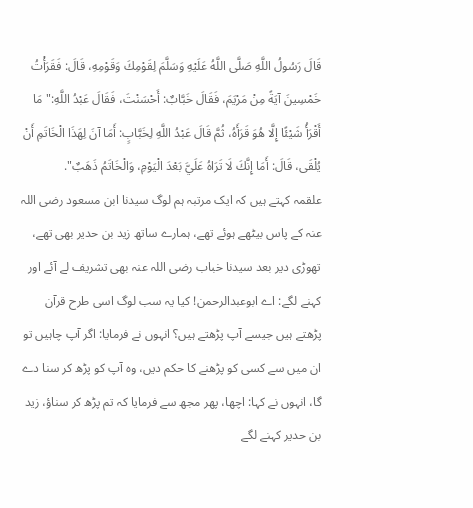قَالَ رَسُولُ اللَّهِ صَلَّى اللَّهُ عَلَيْهِ وَسَلَّمَ لِقَوْمِكَ وَقَوْمِهِ، قَالَ: فَقَرَأْتُ خَمْسِينَ آيَةً مِنْ مَرْيَمَ، فَقَالَ خَبَّابٌ: أَحْسَنْتَ، فَقَالَ عَبْدُ اللَّهِ:" مَا أَقْرَأُ شَيْئًا إِلَّا هُوَ قَرَأَهُ، ثُمَّ قَالَ عَبْدُ اللَّهِ لِخَبَّابٍ: أَمَا آنَ لِهَذَا الْخَاتَمِ أَنْ يُلْقَى، قَالَ: أَمَا إِنَّكَ لَا تَرَاهُ عَلَيَّ بَعْدَ الْيَوْمِ، وَالْخَاتَمُ ذَهَبٌ".
علقمہ کہتے ہیں کہ ایک مرتبہ ہم لوگ سیدنا ابن مسعود رضی اللہ عنہ کے پاس بیٹھے ہوئے تھے، ہمارے ساتھ زید بن حدیر بھی تھے، تھوڑی دیر بعد سیدنا خباب رضی اللہ عنہ بھی تشریف لے آئے اور کہنے لگے: اے ابوعبدالرحمن! کیا یہ سب لوگ اسی طرح قرآن پڑھتے ہیں جیسے آپ پڑھتے ہیں؟ انہوں نے فرمایا: اگر آپ چاہیں تو ان میں سے کسی کو پڑھنے کا حکم دیں، وہ آپ کو پڑھ کر سنا دے گا، انہوں نے کہا: اچھا، پھر مجھ سے فرمایا کہ تم پڑھ کر سناؤ، زید بن حدیر کہنے لگے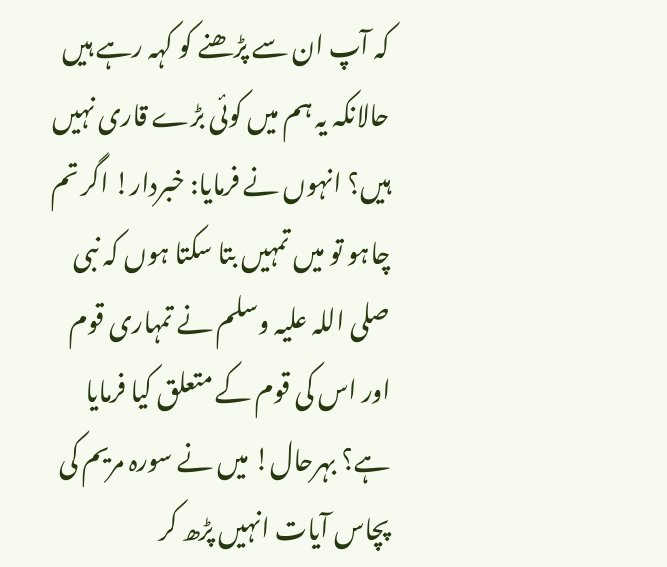کہ آپ ان سے پڑھنے کو کہہ رہے ہیں حالانکہ یہ ہم میں کوئی بڑے قاری نہیں ہیں؟ انہوں نے فرمایا: خبردار! اگر تم چاہو تو میں تمہیں بتا سکتا ہوں کہ نبی صلی اللہ علیہ وسلم نے تمہاری قوم اور اس کی قوم کے متعلق کیا فرمایا ہے؟ بہرحال! میں نے سورہ مریم کی پچاس آیات انہیں پڑھ کر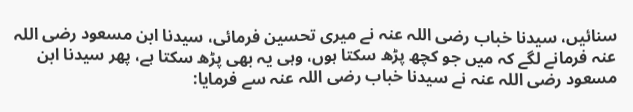سنائیں، سیدنا خباب رضی اللہ عنہ نے میری تحسین فرمائی، سیدنا ابن مسعود رضی اللہ عنہ فرمانے لگے کہ میں جو کچھ پڑھ سکتا ہوں، وہی یہ بھی پڑھ سکتا ہے، پھر سیدنا ابن مسعود رضی اللہ عنہ نے سیدنا خباب رضی اللہ عنہ سے فرمایا: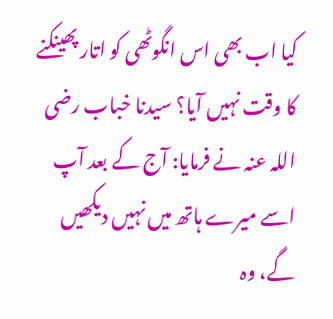کیا اب بھی اس انگوٹھی کو اتار پھینکنے کا وقت نہیں آیا؟ سیدنا خباب رضی اللہ عنہ نے فرمایا: آج کے بعد آپ اسے میرے ہاتھ میں نہیں دیکھیں گے، وہ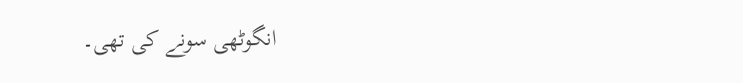انگوٹھی سونے کی تھی۔